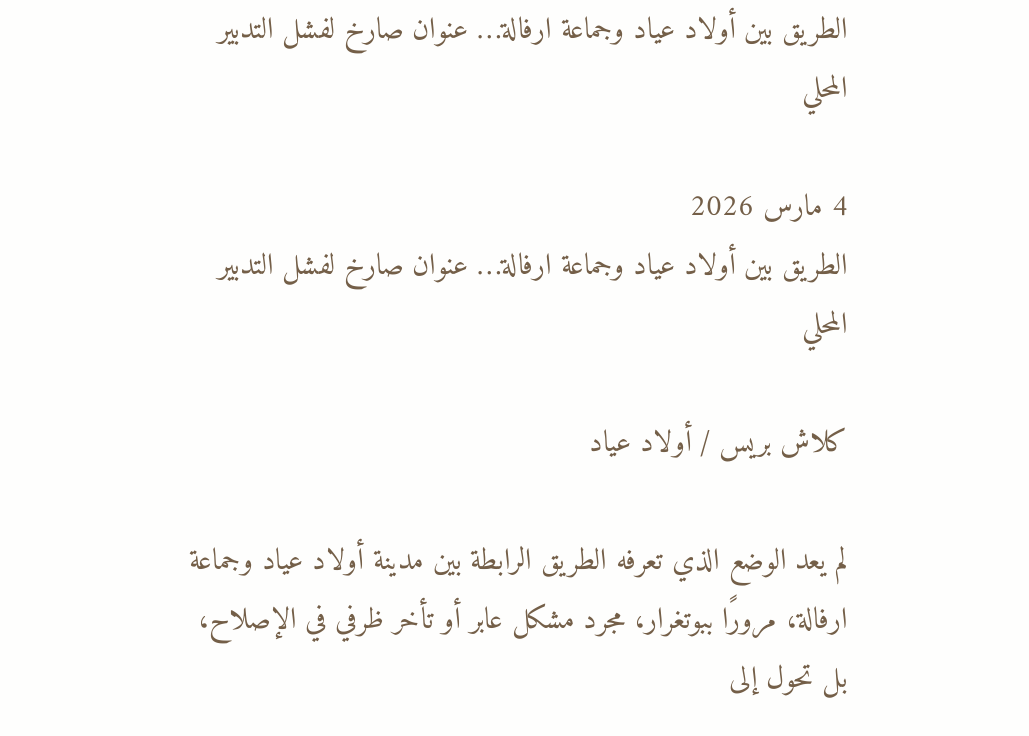الطريق بين أولاد عياد وجماعة ارفالة… عنوان صارخ لفشل التدبير المحلي

4 مارس 2026
الطريق بين أولاد عياد وجماعة ارفالة… عنوان صارخ لفشل التدبير المحلي

كلاش بريس / أولاد عياد

لم يعد الوضع الذي تعرفه الطريق الرابطة بين مدينة أولاد عياد وجماعة ارفالة، مرورًا ببوتغرار، مجرد مشكل عابر أو تأخر ظرفي في الإصلاح، بل تحول إلى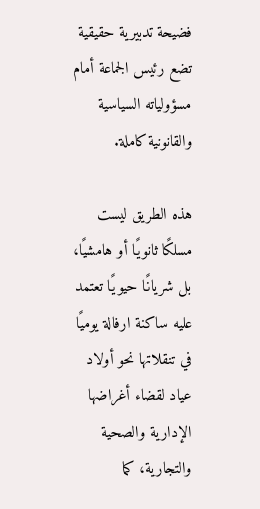فضيحة تدبيرية حقيقية تضع رئيس الجماعة أمام مسؤولياته السياسية والقانونية كاملة.

هذه الطريق ليست مسلكًا ثانويًا أو هامشيًا، بل شريانًا حيويًا تعتمد عليه ساكنة ارفالة يوميًا في تنقلاتها نحو أولاد عياد لقضاء أغراضها الإدارية والصحية والتجارية، كما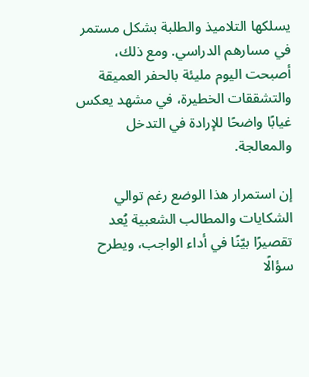يسلكها التلاميذ والطلبة بشكل مستمر في مسارهم الدراسي. ومع ذلك، أصبحت اليوم مليئة بالحفر العميقة والتشققات الخطيرة، في مشهد يعكس غيابًا واضحًا للإرادة في التدخل والمعالجة.

إن استمرار هذا الوضع رغم توالي الشكايات والمطالب الشعبية يُعد تقصيرًا بيّنًا في أداء الواجب، ويطرح سؤالًا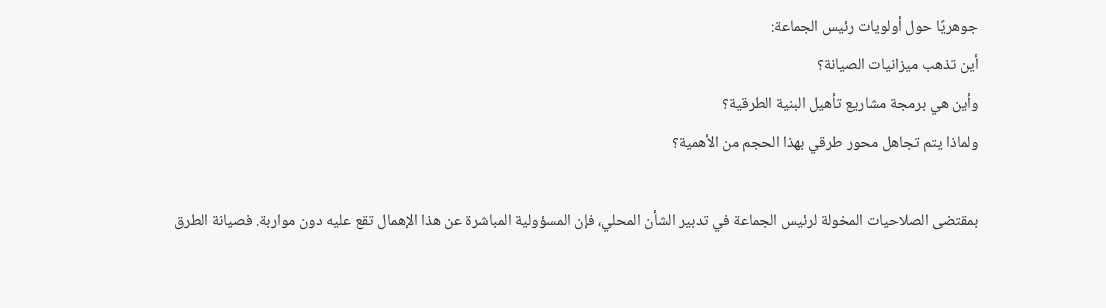جوهريًا حول أولويات رئيس الجماعة:
أين تذهب ميزانيات الصيانة؟
وأين هي برمجة مشاريع تأهيل البنية الطرقية؟
ولماذا يتم تجاهل محور طرقي بهذا الحجم من الأهمية؟

بمقتضى الصلاحيات المخولة لرئيس الجماعة في تدبير الشأن المحلي، فإن المسؤولية المباشرة عن هذا الإهمال تقع عليه دون مواربة. فصيانة الطرق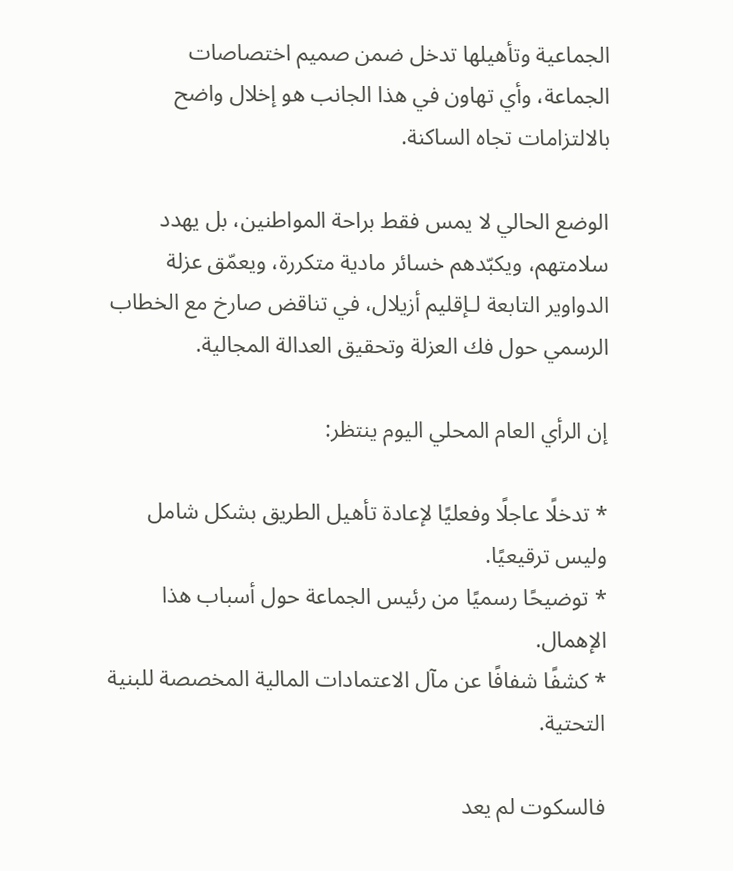الجماعية وتأهيلها تدخل ضمن صميم اختصاصات الجماعة، وأي تهاون في هذا الجانب هو إخلال واضح بالالتزامات تجاه الساكنة.

الوضع الحالي لا يمس فقط براحة المواطنين، بل يهدد سلامتهم، ويكبّدهم خسائر مادية متكررة، ويعمّق عزلة الدواوير التابعة لـإقليم أزيلال، في تناقض صارخ مع الخطاب الرسمي حول فك العزلة وتحقيق العدالة المجالية.

إن الرأي العام المحلي اليوم ينتظر:

* تدخلًا عاجلًا وفعليًا لإعادة تأهيل الطريق بشكل شامل وليس ترقيعيًا.
* توضيحًا رسميًا من رئيس الجماعة حول أسباب هذا الإهمال.
* كشفًا شفافًا عن مآل الاعتمادات المالية المخصصة للبنية التحتية.

فالسكوت لم يعد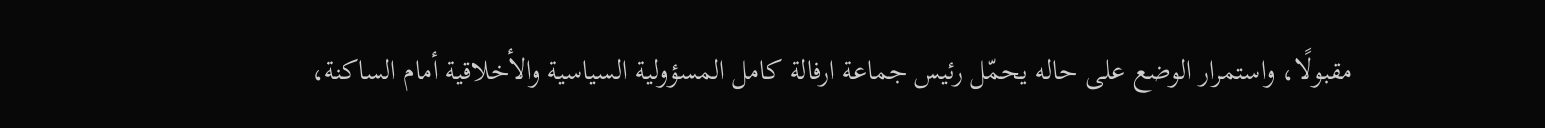مقبولًا، واستمرار الوضع على حاله يحمّل رئيس جماعة ارفالة كامل المسؤولية السياسية والأخلاقية أمام الساكنة،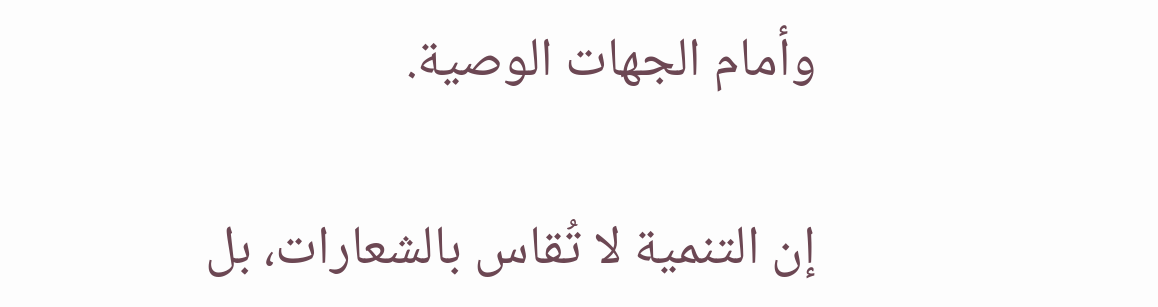وأمام الجهات الوصية.

إن التنمية لا تُقاس بالشعارات، بل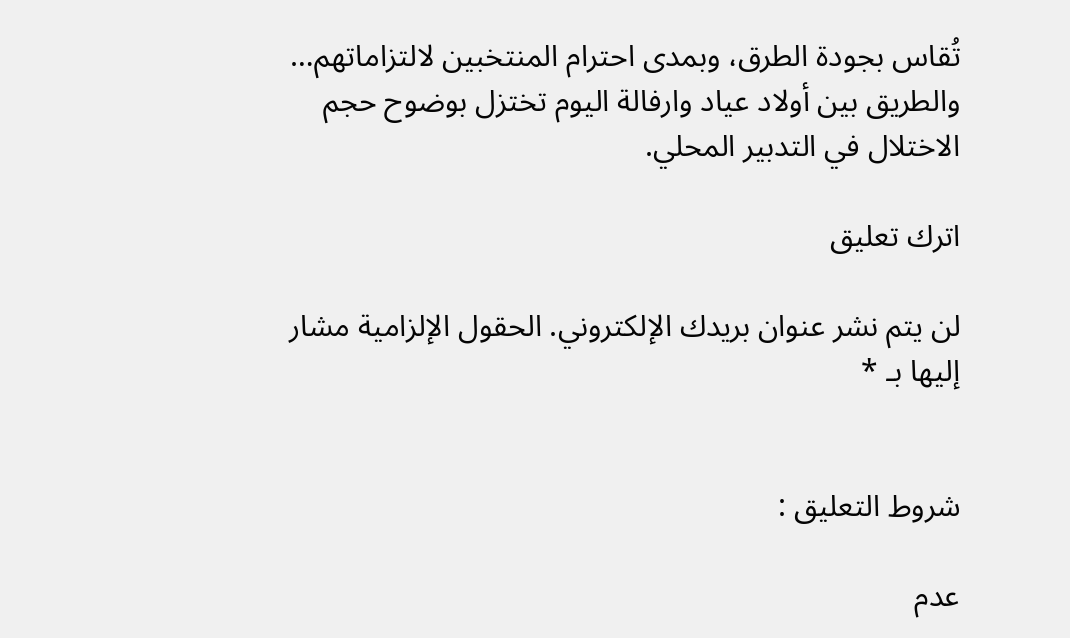تُقاس بجودة الطرق، وبمدى احترام المنتخبين لالتزاماتهم… والطريق بين أولاد عياد وارفالة اليوم تختزل بوضوح حجم الاختلال في التدبير المحلي.

اترك تعليق

لن يتم نشر عنوان بريدك الإلكتروني. الحقول الإلزامية مشار إليها بـ *


شروط التعليق :

عدم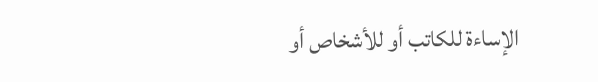الإساءة للكاتب أو للأشخاص أو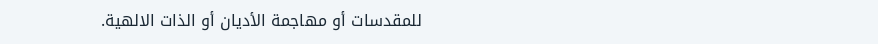للمقدسات أو مهاجمة الأديان أو الذات الالهية.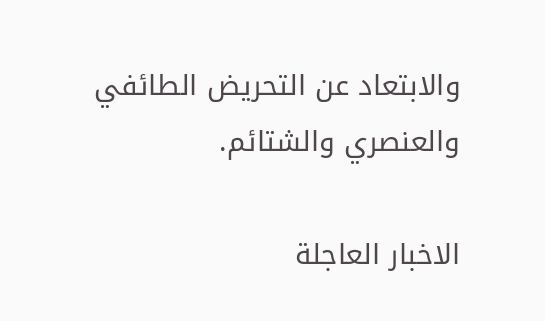والابتعاد عن التحريض الطائفي والعنصري والشتائم.

الاخبار العاجلة